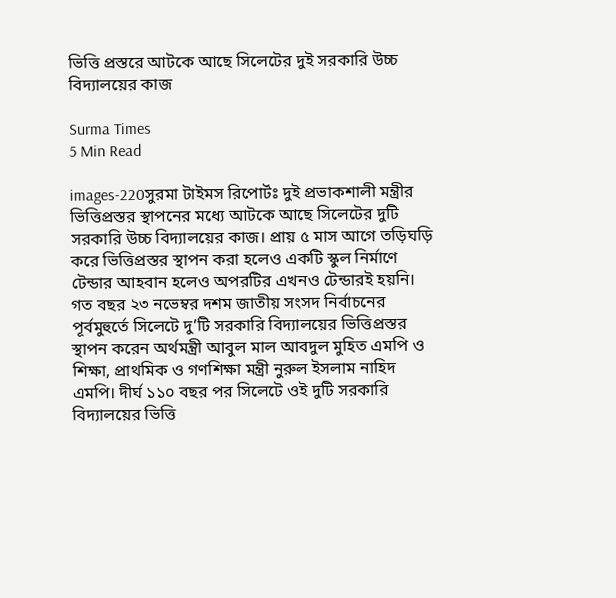ভিত্তি প্রস্তরে আটকে আছে সিলেটের দুই সরকারি উচ্চ বিদ্যালয়ের কাজ

Surma Times
5 Min Read

images-220সুরমা টাইমস রিপোর্টঃ দুই প্রভাকশালী মন্ত্রীর ভিত্তিপ্রস্তর স্থাপনের মধ্যে আটকে আছে সিলেটের দুটি সরকারি উচ্চ বিদ্যালয়ের কাজ। প্রায় ৫ মাস আগে তড়িঘড়ি করে ভিত্তিপ্রস্তর স্থাপন করা হলেও একটি স্কুল নির্মাণে টেন্ডার আহবান হলেও অপরটির এখনও টেন্ডারই হয়নি। গত বছর ২৩ নভেম্বর দশম জাতীয় সংসদ নির্বাচনের পূর্বমুহুর্তে সিলেটে দু’টি সরকারি বিদ্যালয়ের ভিত্তিপ্রস্তর স্থাপন করেন অর্থমন্ত্রী আবুল মাল আবদুল মুহিত এমপি ও শিক্ষা, প্রাথমিক ও গণশিক্ষা মন্ত্রী নুরুল ইসলাম নাহিদ এমপি। দীর্ঘ ১১০ বছর পর সিলেটে ওই দুটি সরকারি বিদ্যালয়ের ভিত্তি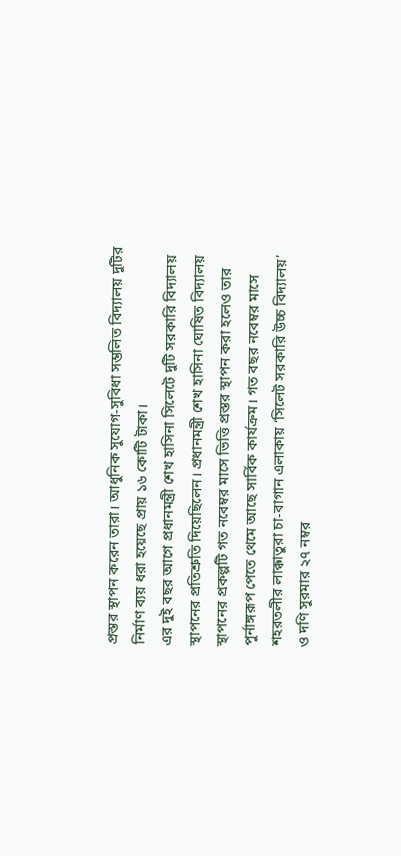প্রস্তর স্থাপন করেন তারা। আধুনিক সুযোগ-সুবিধা সম্ভলিত বিদ্যালয় দুটির নির্মাণ ব্যয় ধরা হয়েছে প্রায় ১৬ কোটি টাকা।
এর দুই বছর আগে প্রধানমন্ত্রী শেখ হাসিনা সিলেটে দুটি সরকারি বিদ্যালয় স্থাপনের প্রতিশ্রুতি দিয়েছিলেন। প্রধানমন্ত্রী শেখ হাসিনা ঘোষিত বিদ্যালয় স্থাপনের প্রকল্পটি গত নবেম্বর মাসে ভিত্তি প্রস্তর স্থাপন করা হলেও তার পুর্নাঙ্গরূপ পেতে থেমে আছে সার্বিক কার্যক্রম। গত বছর নবেম্বর মাসে শহরতলীর লাক্কাতুরা চা-বাগান এলাকায় ‘সিলেট সরকারি উচ্চ বিদ্যালয়’ ও দণি সুরমার ২৭ নম্বর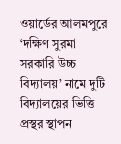ওয়ার্ডের আলমপুরে ‘দক্ষিণ সুরমা সরকারি উচ্চ বিদ্যালয়’ নামে দুটি বিদ্যালয়ের ভিত্তি প্রস্থর স্থাপন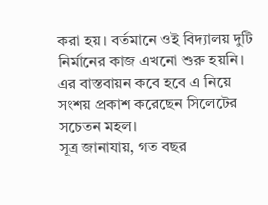করা হয়। বর্তমানে ওই বিদ্যালয় দুটি নির্মানের কাজ এখনো শুরু হয়নি। এর বাস্তবায়ন কবে হবে এ নিয়ে সংশয় প্রকাশ করেছেন সিলেটের সচেতন মহল।
সূত্র জানাযায়, গত বছর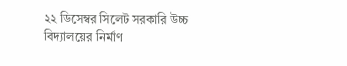২২ ডিসেম্বর সিলেট সরকারি উচ্চ বিদ্যালয়ের নির্মাণ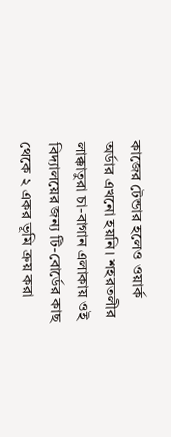কাজের টেন্ডার হলেও ওয়ার্ক অর্ডার এখনো হয়নি। শহরতলীর লাক্কাতুরা চা-বাগান এলাকায় ওই বিদ্যালয়ের জন্য টি-বোর্ডের কাছ থেকে ২ একর ভূমি ক্রয় করা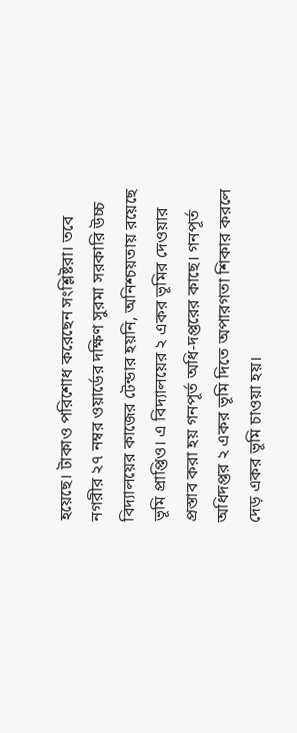হয়েছে। টাকাও পরিশোধ করেছেন সংশ্লিষ্টরা। তবে নগরীর ২৭ নম্বর ওয়ার্ডের দক্ষিণ সুরমা সরকারি উচ্চ বিদ্যালয়ের কাজের টেন্ডার হয়নি, অনিশ্চয়তায় রয়েছে ভূমি প্রাপ্তিও। এ বিদ্যালয়ের ২ একর ভূমির দেওয়ার প্রস্তাব করা হয় গনপূর্ত অধি-দপ্তরের কাছে। গনপূর্ত অধিদপ্তর ২ একর ভূমি দিতে অপারগতা শিকার করলে দেড় একর ভূমি চাওয়া হয়।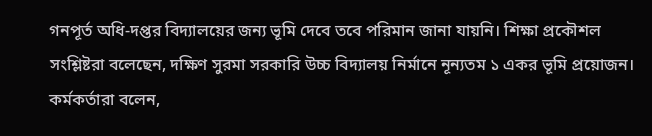গনপূর্ত অধি-দপ্তর বিদ্যালয়ের জন্য ভূমি দেবে তবে পরিমান জানা যায়নি। শিক্ষা প্রকৌশল সংশ্লিষ্টরা বলেছেন, দক্ষিণ সুরমা সরকারি উচ্চ বিদ্যালয় নির্মানে নূন্যতম ১ একর ভূমি প্রয়োজন। কর্মকর্তারা বলেন,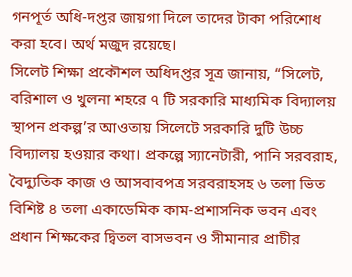গনপূর্ত অধি-দপ্তর জায়গা দিলে তাদের টাকা পরিশোধ করা হবে। অর্থ মজুদ রয়েছে।
সিলেট শিক্ষা প্রকৌশল অধিদপ্তর সূত্র জানায়, “সিলেট, বরিশাল ও খুলনা শহরে ৭ টি সরকারি মাধ্যমিক বিদ্যালয় স্থাপন প্রকল্প’র আওতায় সিলেটে সরকারি দুটি উচ্চ বিদ্যালয় হওয়ার কথা। প্রকল্পে স্যানেটারী, পানি সরবরাহ, বৈদ্যুতিক কাজ ও আসবাবপত্র সরবরাহসহ ৬ তলা ভিত বিশিষ্ট ৪ তলা একাডেমিক কাম-প্রশাসনিক ভবন এবং প্রধান শিক্ষকের দ্বিতল বাসভবন ও সীমানার প্রাচীর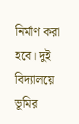নির্মাণ করা হবে। দুই বিদ্যালয়ে ভূমির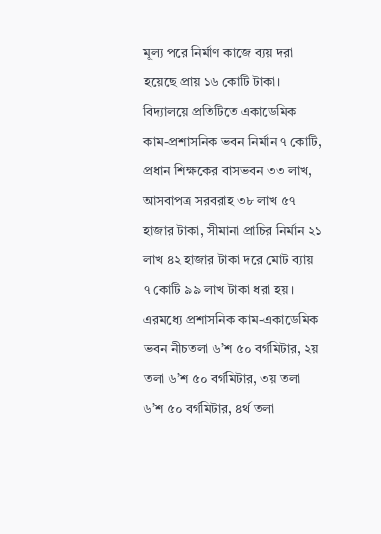মূল্য পরে নির্মাণ কাজে ব্যয় দরা হয়েছে প্রায় ১৬ কোটি টাকা।
বিদ্যালয়ে প্রতিটিতে একাডেমিক কাম-প্রশাসনিক ভবন নির্মান ৭ কোটি, প্রধান শিক্ষকের বাসভবন ৩৩ লাখ, আসবাপত্র সরবরাহ ৩৮ লাখ ৫৭ হাজার টাকা, সীমানা প্রাচির নির্মান ২১ লাখ ৪২ হাজার টাকা দরে মোট ব্যায় ৭ কোটি ৯৯ লাখ টাকা ধরা হয়। এরমধ্যে প্রশাসনিক কাম-একাডেমিক ভবন নীচতলা ৬’শ ৫০ বর্গমিটার, ২য় তলা ৬’শ ৫০ বর্গমিটার, ৩য় তলা ৬’শ ৫০ বর্গমিটার, ৪র্থ তলা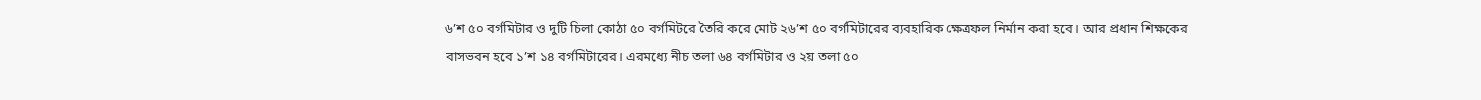৬’শ ৫০ বর্গমিটার ও দুটি চিলা কোঠা ৫০ বর্গমিটরে তৈরি করে মোট ২৬’শ ৫০ বর্গমিটারের ব্যবহারিক ক্ষেত্রফল নির্মান করা হবে। আর প্রধান শিক্ষকের বাসভবন হবে ১’শ ১৪ বর্গমিটারের। এরমধ্যে নীচ তলা ৬৪ বর্গমিটার ও ২য় তলা ৫০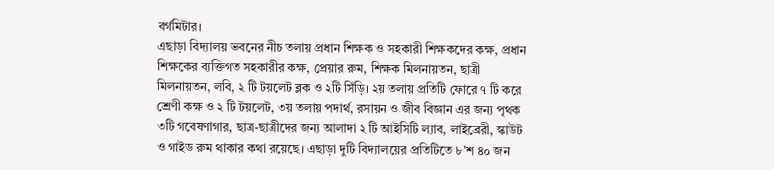বর্গমিটার।
এছাড়া বিদ্যালয় ভবনের নীচ তলায় প্রধান শিক্ষক ও সহকারী শিক্ষকদের কক্ষ, প্রধান শিক্ষকের ব্যক্তিগত সহকারীর কক্ষ, প্রেয়ার রুম, শিক্ষক মিলনায়তন, ছাত্রী মিলনায়তন, লবি, ২ টি টয়লেট ব্লক ও ২টি সিঁড়ি। ২য় তলায় প্রতিটি ফোরে ৭ টি করে শ্রেণী কক্ষ ও ২ টি টয়লেট, ৩য় তলায় পদার্থ, রসায়ন ও জীব বিজ্ঞান এর জন্য পৃথক ৩টি গবেষণাগার, ছাত্র-ছাত্রীদের জন্য আলাদা ২ টি আইসিটি ল্যাব, লাইব্রেরী, স্কাউট ও গাইড রুম থাকার কথা রয়েছে। এছাড়া দুটি বিদ্যালয়ের প্রতিটিতে ৮’শ ৪০ জন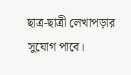ছাত্র-ছাত্রী লেখাপড়ার সুযোগ পাবে।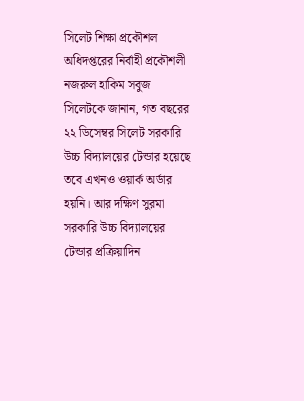সিলেট শিক্ষা প্রকৌশল অধিদপ্তরের নির্বাহী প্রকৌশলী নজরুল হাকিম সবুজ সিলেটকে জানান, গত বছরের ২২ ডিসেম্বর সিলেট সরকারি উচ্চ বিদ্যালয়ের টেন্ডার হয়েছে তবে এখনও ওয়ার্ক অর্ডার হয়নি। আর দক্ষিণ সুরমা সরকারি উচ্চ বিদ্যালয়ের টেন্ডার প্রক্রিয়াদিন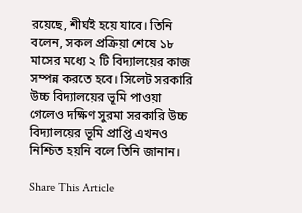রয়েছে, শীর্ঘই হয়ে যাবে। তিনি বলেন, সকল প্রক্রিয়া শেষে ১৮ মাসের মধ্যে ২ টি বিদ্যালয়ের কাজ সম্পন্ন করতে হবে। সিলেট সরকারি উচ্চ বিদ্যালয়ের ভূমি পাওয়া গেলেও দক্ষিণ সুরমা সরকারি উচ্চ বিদ্যালয়ের ভূমি প্রাপ্তি এখনও নিশ্চিত হয়নি বলে তিনি জানান।

Share This Article